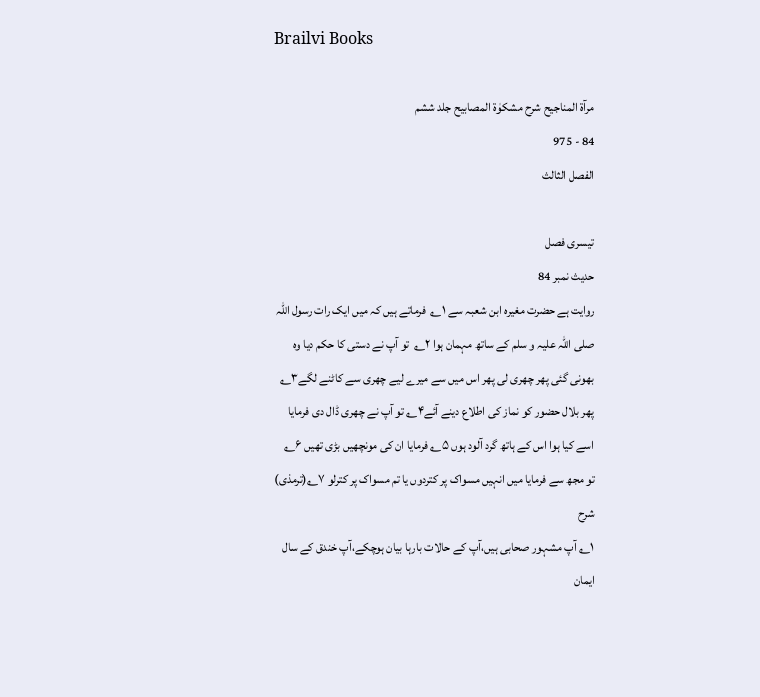Brailvi Books

مرآۃ المناجیح شرح مشکوٰۃ المصابیح جلد ششم
84 - 975
الفصل الثالث

تیسری فصل
حدیث نمبر 84
روایت ہے حضرت مغیرہ ابن شعبہ سے ۱؎  فرماتے ہیں کہ میں ایک رات رسول اللہ صلی اللہ علیہ و سلم کے ساتھ مہمان ہوا ۲؎  تو آپ نے دستی کا حکم دیا وہ بھونی گئی پھر چھری لی پھر اس میں سے میرے لیے چھری سے کاٹنے لگے۳؎  پھر بلال حضور کو نماز کی اطلاع دینے آئے۴؎ تو آپ نے چھری ڈال دی فرمایا اسے کیا ہوا اس کے ہاتھ گرد آلود ہوں ۵؎ فرمایا ان کی مونچھیں بڑی تھیں ۶؎  تو مجھ سے فرمایا میں انہیں مسواک پر کتردوں یا تم مسواک پر کترلو ۷؎(ترمذی)
شرح
۱؎ آپ مشہور صحابی ہیں،آپ کے حالات بارہا بیان ہوچکے،آپ خندق کے سال ایمان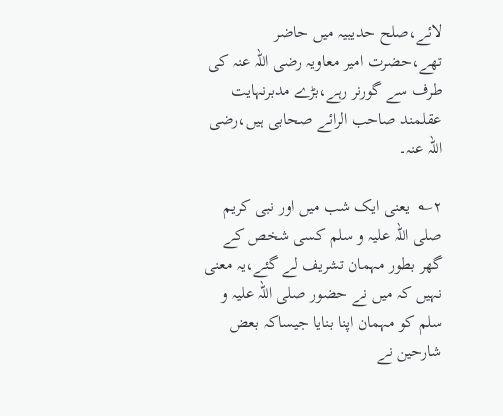لائے،صلح حدیبیہ میں حاضر تھے،حضرت امیر معاویہ رضی اللہ عنہ کی طرف سے گورنر رہے،بڑے مدبرنہایت عقلمند صاحب الرائے صحابی ہیں،رضی اللہ عنہ۔

۲؎  یعنی ایک شب میں اور نبی کریم صلی اللہ علیہ و سلم کسی شخص کے گھر بطور مہمان تشریف لے گئے،یہ معنی نہیں کہ میں نے حضور صلی اللہ علیہ و سلم کو مہمان اپنا بنایا جیساکہ بعض شارحین نے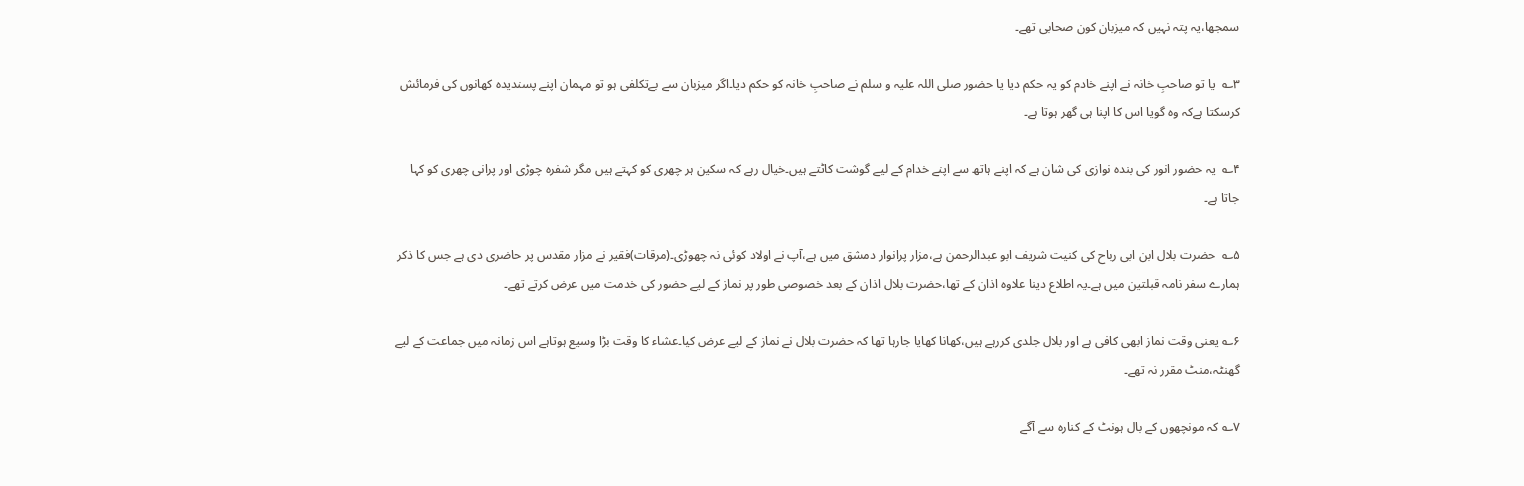سمجھا،یہ پتہ نہیں کہ میزبان کون صحابی تھے۔

۳؎  یا تو صاحبِ خانہ نے اپنے خادم کو یہ حکم دیا یا حضور صلی اللہ علیہ و سلم نے صاحبِ خانہ کو حکم دیا۔اگر میزبان سے بےتکلفی ہو تو مہمان اپنے پسندیدہ کھانوں کی فرمائش کرسکتا ہےکہ وہ گویا اس کا اپنا ہی گھر ہوتا ہے۔

۴؎  یہ حضور انور کی بندہ نوازی کی شان ہے کہ اپنے ہاتھ سے اپنے خدام کے لیے گوشت کاٹتے ہیں۔خیال رہے کہ سکین ہر چھری کو کہتے ہیں مگر شفرہ چوڑی اور پرانی چھری کو کہا جاتا ہے۔

۵؎  حضرت بلال ابن ابی رباح کی کنیت شریف ابو عبدالرحمن ہے،مزار پرانوار دمشق میں ہے،آپ نے اولاد کوئی نہ چھوڑی۔(مرقات)فقیر نے مزار مقدس پر حاضری دی ہے جس کا ذکر ہمارے سفر نامہ قبلتین میں ہے۔یہ اطلاع دینا علاوہ اذان کے تھا،حضرت بلال اذان کے بعد خصوصی طور پر نماز کے لیے حضور کی خدمت میں عرض کرتے تھے۔

۶؎ یعنی وقت نماز ابھی کافی ہے اور بلال جلدی کررہے ہیں،کھانا کھایا جارہا تھا کہ حضرت بلال نے نماز کے لیے عرض کیا۔عشاء کا وقت بڑا وسیع ہوتاہے اس زمانہ میں جماعت کے لیے گھنٹہ،منٹ مقرر نہ تھے۔

۷؎ کہ مونچھوں کے بال ہونٹ کے کنارہ سے آگے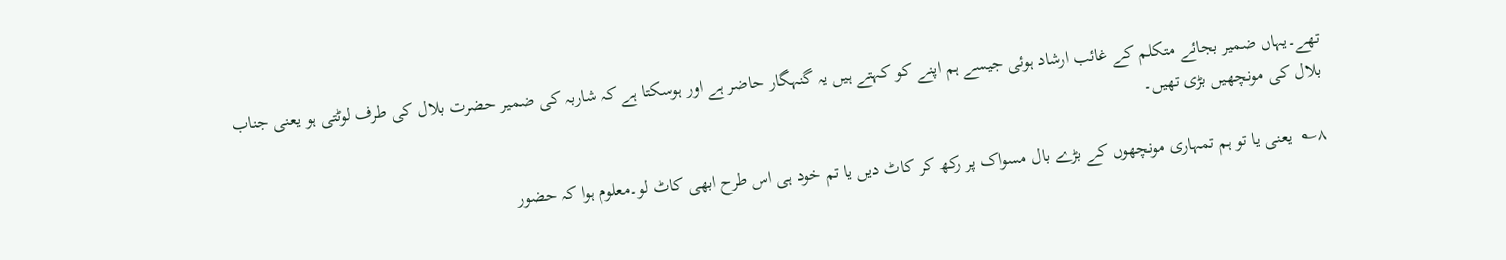تھے۔یہاں ضمیر بجائے متکلم کے غائب ارشاد ہوئی جیسے ہم اپنے کو کہتے ہیں یہ گنہگار حاضر ہے اور ہوسکتا ہے کہ شاربہ کی ضمیر حضرت بلال کی طرف لوٹتی ہو یعنی جناب بلال کی مونچھیں بڑی تھیں۔

۸؎  یعنی یا تو ہم تمہاری مونچھوں کے بڑے بال مسواک پر رکھ کر کاٹ دیں یا تم خود ہی اس طرح ابھی کاٹ لو۔معلوم ہوا کہ حضور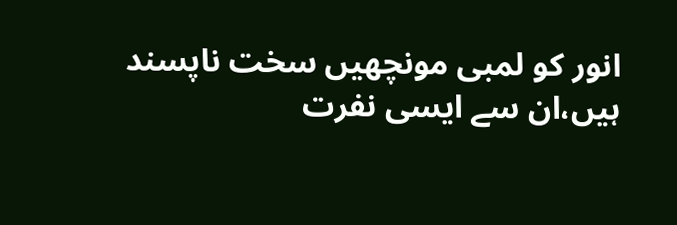انور کو لمبی مونچھیں سخت ناپسند ہیں،ان سے ایسی نفرت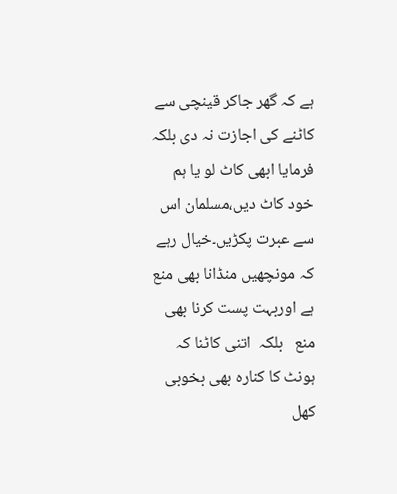ہے کہ گھر جاکر قینچی سے کاٹنے کی اجازت نہ دی بلکہ فرمایا ابھی کاٹ لو یا ہم خود کاٹ دیں،مسلمان اس سے عبرت پکڑیں۔خیال رہے کہ مونچھیں منڈانا بھی منع ہے اوربہت پست کرنا بھی منع   بلکہ  اتنی کاٹنا کہ ہونٹ کا کنارہ بھی بخوبی کھل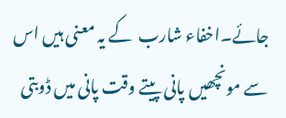جائے۔اخفاء شارب  کے یہ معنی ہیں اس سے مونچھیں پانی پیتے وقت پانی میں ڈوبتی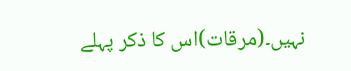نہیں۔(مرقات)اس کا ذکر پہلے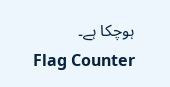ہوچکا ہے۔
Flag Counter